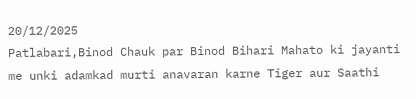20/12/2025
Patlabari,Binod Chauk par Binod Bihari Mahato ki jayanti me unki adamkad murti anavaran karne Tiger aur Saathi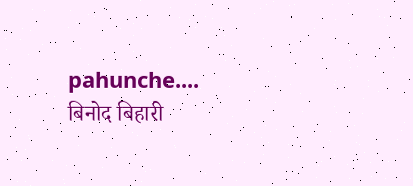pahunche....
बिनोद बिहारी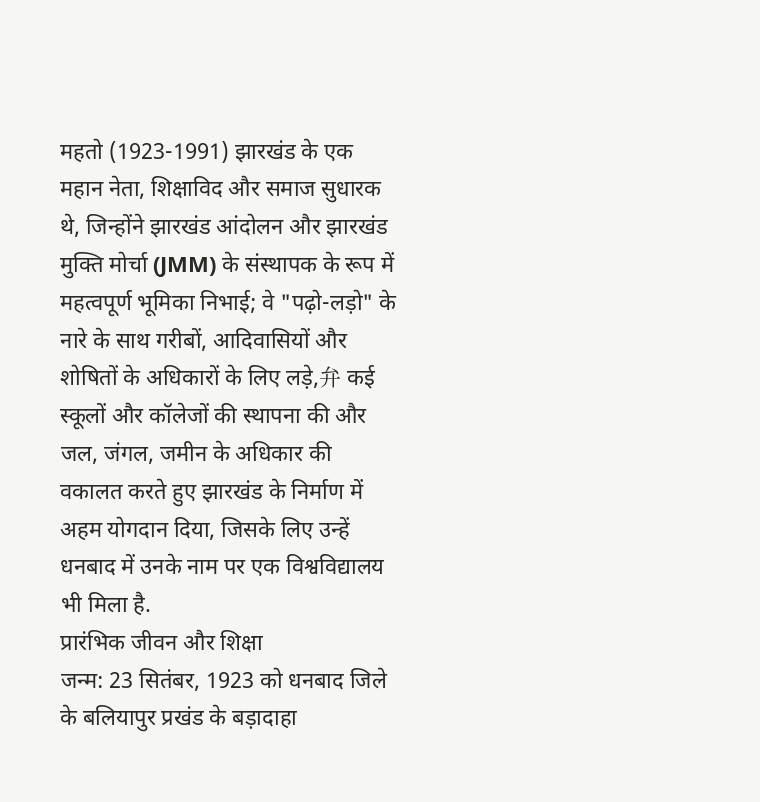महतो (1923-1991) झारखंड के एक महान नेता, शिक्षाविद और समाज सुधारक थे, जिन्होंने झारखंड आंदोलन और झारखंड मुक्ति मोर्चा (JMM) के संस्थापक के रूप में महत्वपूर्ण भूमिका निभाई; वे "पढ़ो-लड़ो" के नारे के साथ गरीबों, आदिवासियों और शोषितों के अधिकारों के लिए लड़े,弁 कई स्कूलों और कॉलेजों की स्थापना की और जल, जंगल, जमीन के अधिकार की वकालत करते हुए झारखंड के निर्माण में अहम योगदान दिया, जिसके लिए उन्हें धनबाद में उनके नाम पर एक विश्वविद्यालय भी मिला है.
प्रारंभिक जीवन और शिक्षा
जन्म: 23 सितंबर, 1923 को धनबाद जिले के बलियापुर प्रखंड के बड़ादाहा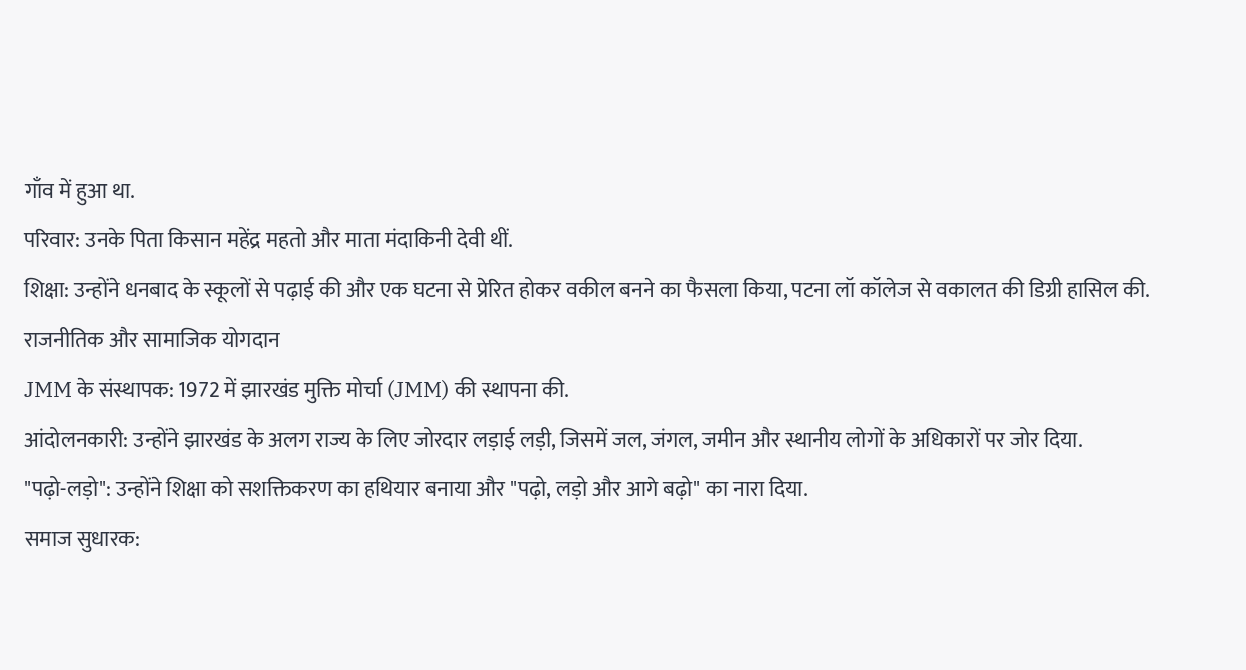गाँव में हुआ था.
परिवार: उनके पिता किसान महेंद्र महतो और माता मंदाकिनी देवी थीं.
शिक्षा: उन्होंने धनबाद के स्कूलों से पढ़ाई की और एक घटना से प्रेरित होकर वकील बनने का फैसला किया, पटना लॉ कॉलेज से वकालत की डिग्री हासिल की.
राजनीतिक और सामाजिक योगदान
JMM के संस्थापक: 1972 में झारखंड मुक्ति मोर्चा (JMM) की स्थापना की.
आंदोलनकारी: उन्होंने झारखंड के अलग राज्य के लिए जोरदार लड़ाई लड़ी, जिसमें जल, जंगल, जमीन और स्थानीय लोगों के अधिकारों पर जोर दिया.
"पढ़ो-लड़ो": उन्होंने शिक्षा को सशक्तिकरण का हथियार बनाया और "पढ़ो, लड़ो और आगे बढ़ो" का नारा दिया.
समाज सुधारक: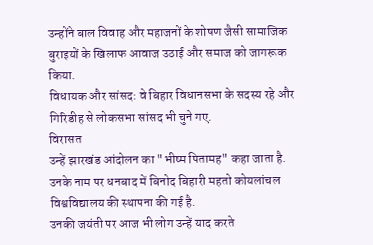उन्होंने बाल विवाह और महाजनों के शोषण जैसी सामाजिक बुराइयों के खिलाफ आवाज उठाई और समाज को जागरूक किया.
विधायक और सांसद: वे बिहार विधानसभा के सदस्य रहे और गिरिडीह से लोकसभा सांसद भी चुने गए.
विरासत
उन्हें झारखंड आंदोलन का "भीष्म पितामह" कहा जाता है.
उनके नाम पर धनबाद में बिनोद बिहारी महतो कोयलांचल विश्वविद्यालय की स्थापना की गई है.
उनकी जयंती पर आज भी लोग उन्हें याद करते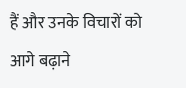हैं और उनके विचारों को आगे बढ़ाने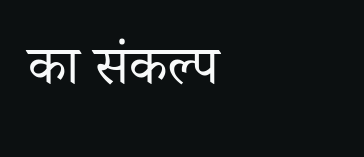का संकल्प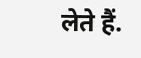लेते हैं.